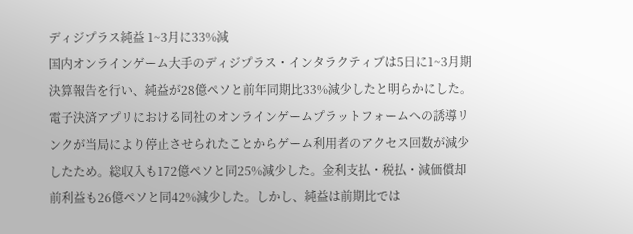ディジプラス純益 1~3月に33%減
国内オンラインゲーム大手のディジプラス・インタラクティブは5日に1~3月期決算報告を行い、純益が28億ペソと前年同期比33%減少したと明らかにした。電子決済アプリにおける同社のオンラインゲームプラットフォームへの誘導リンクが当局により停止させられたことからゲーム利用者のアクセス回数が減少したため。総収入も172億ペソと同25%減少した。金利支払・税払・減価償却前利益も26億ペソと同42%減少した。しかし、純益は前期比では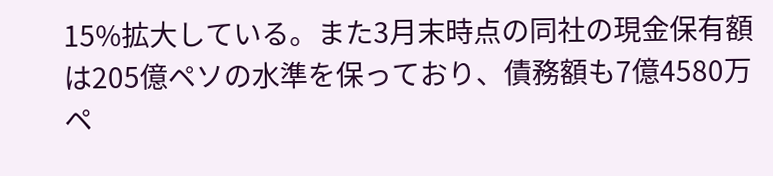15%拡大している。また3月末時点の同社の現金保有額は205億ペソの水準を保っており、債務額も7億4580万ペ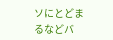ソにとどまるなどバ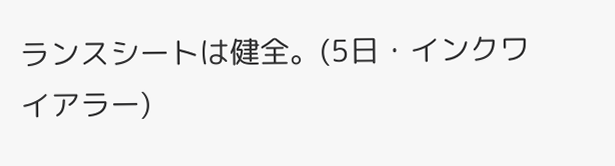ランスシートは健全。(5日・インクワイアラー)